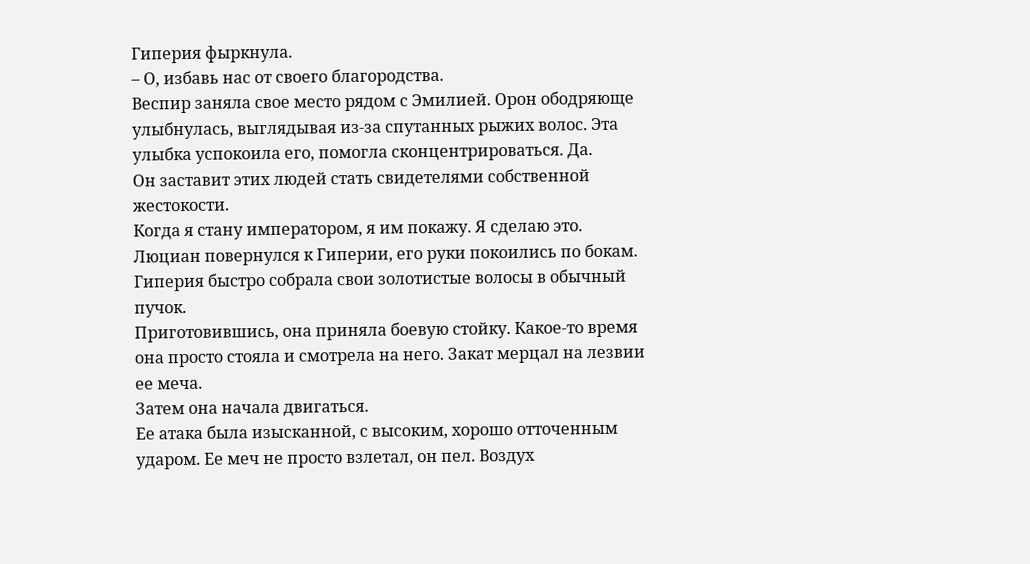Гиперия фыркнула.
– О, избавь нас от своего благородства.
Веспир заняла свое место рядом с Эмилией. Орон ободряюще улыбнулась, выглядывая из-за спутанных рыжих волос. Эта улыбка успокоила его, помогла сконцентрироваться. Да.
Он заставит этих людей стать свидетелями собственной жестокости.
Когда я стану императором, я им покажу. Я сделаю это.
Люциан повернулся к Гиперии, его руки покоились по бокам. Гиперия быстро собрала свои золотистые волосы в обычный пучок.
Приготовившись, она приняла боевую стойку. Какое-то время она просто стояла и смотрела на него. Закат мерцал на лезвии ее меча.
Затем она начала двигаться.
Ее атака была изысканной, с высоким, хорошо отточенным ударом. Ее меч не просто взлетал, он пел. Воздух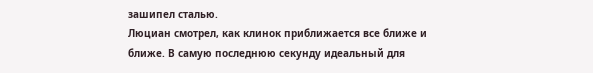зашипел сталью.
Люциан смотрел, как клинок приближается все ближе и ближе. В самую последнюю секунду идеальный для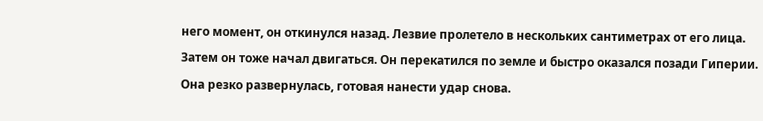него момент, он откинулся назад. Лезвие пролетело в нескольких сантиметрах от его лица.
Затем он тоже начал двигаться. Он перекатился по земле и быстро оказался позади Гиперии.
Она резко развернулась, готовая нанести удар снова.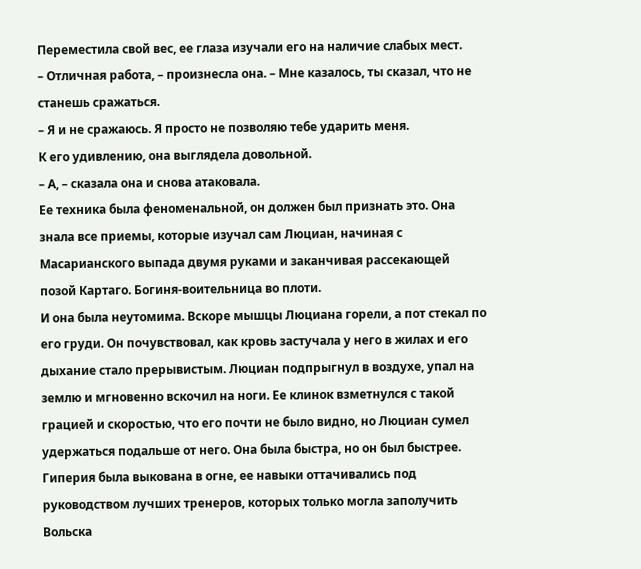Переместила свой вес, ее глаза изучали его на наличие слабых мест.
– Отличная работа, – произнесла она. – Мне казалось, ты сказал, что не станешь сражаться.
– Я и не сражаюсь. Я просто не позволяю тебе ударить меня.
К его удивлению, она выглядела довольной.
– А, – сказала она и снова атаковала.
Ее техника была феноменальной, он должен был признать это. Она знала все приемы, которые изучал сам Люциан, начиная с Масарианского выпада двумя руками и заканчивая рассекающей позой Картаго. Богиня-воительница во плоти.
И она была неутомима. Вскоре мышцы Люциана горели, а пот стекал по его груди. Он почувствовал, как кровь застучала у него в жилах и его дыхание стало прерывистым. Люциан подпрыгнул в воздухе, упал на землю и мгновенно вскочил на ноги. Ее клинок взметнулся с такой грацией и скоростью, что его почти не было видно, но Люциан сумел удержаться подальше от него. Она была быстра, но он был быстрее.
Гиперия была выкована в огне, ее навыки оттачивались под руководством лучших тренеров, которых только могла заполучить Вольска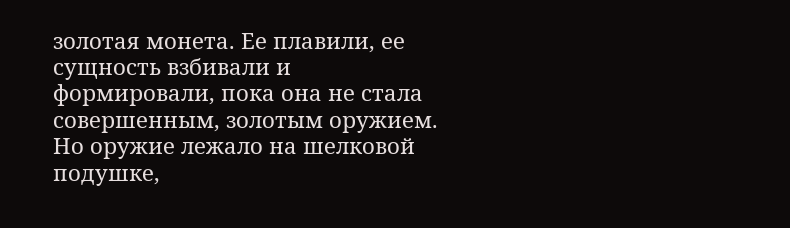золотая монета. Ее плавили, ее сущность взбивали и формировали, пока она не стала совершенным, золотым оружием.
Но оружие лежало на шелковой подушке,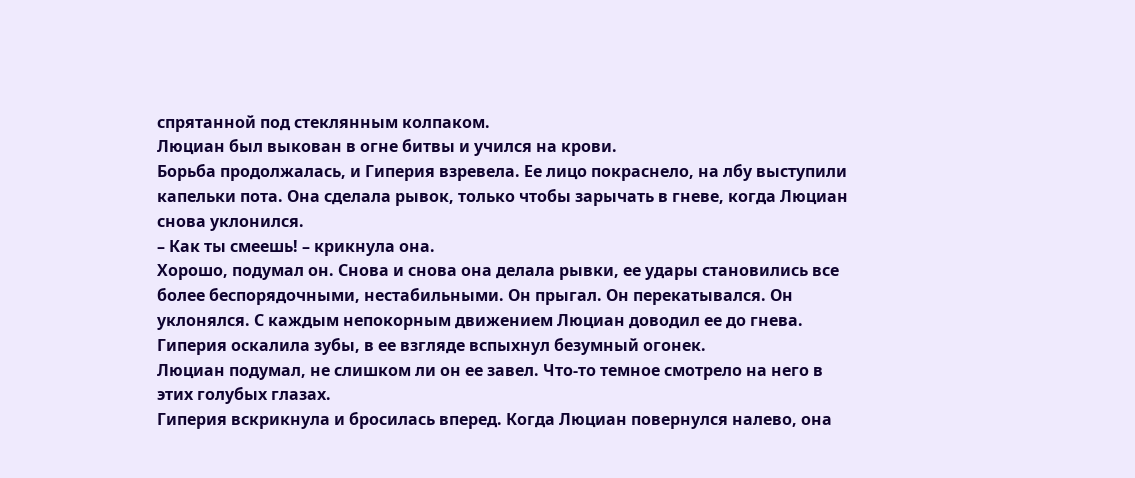спрятанной под стеклянным колпаком.
Люциан был выкован в огне битвы и учился на крови.
Борьба продолжалась, и Гиперия взревела. Ее лицо покраснело, на лбу выступили капельки пота. Она сделала рывок, только чтобы зарычать в гневе, когда Люциан снова уклонился.
– Как ты смеешь! – крикнула она.
Хорошо, подумал он. Снова и снова она делала рывки, ее удары становились все более беспорядочными, нестабильными. Он прыгал. Он перекатывался. Он уклонялся. С каждым непокорным движением Люциан доводил ее до гнева. Гиперия оскалила зубы, в ее взгляде вспыхнул безумный огонек.
Люциан подумал, не слишком ли он ее завел. Что-то темное смотрело на него в этих голубых глазах.
Гиперия вскрикнула и бросилась вперед. Когда Люциан повернулся налево, она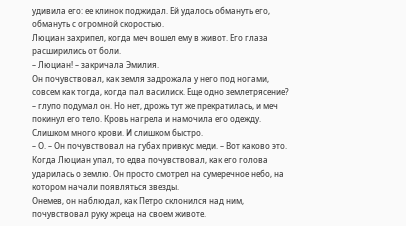удивила его: ее клинок поджидал. Ей удалось обмануть его, обмануть с огромной скоростью.
Люциан захрипел, когда меч вошел ему в живот. Его глаза расширились от боли.
– Люциан! – закричала Эмилия.
Он почувствовал, как земля задрожала у него под ногами, совсем как тогда, когда пал василиск. Еще одно землетрясение? – глупо подумал он. Но нет, дрожь тут же прекратилась, и меч покинул его тело. Кровь нагрела и намочила его одежду.
Слишком много крови. И слишком быстро.
– О. – Он почувствовал на губах привкус меди. – Вот каково это.
Когда Люциан упал, то едва почувствовал, как его голова ударилась о землю. Он просто смотрел на сумеречное небо, на котором начали появляться звезды.
Онемев, он наблюдал, как Петро склонился над ним, почувствовал руку жреца на своем животе.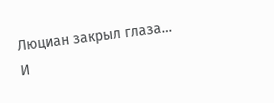Люциан закрыл глаза…
И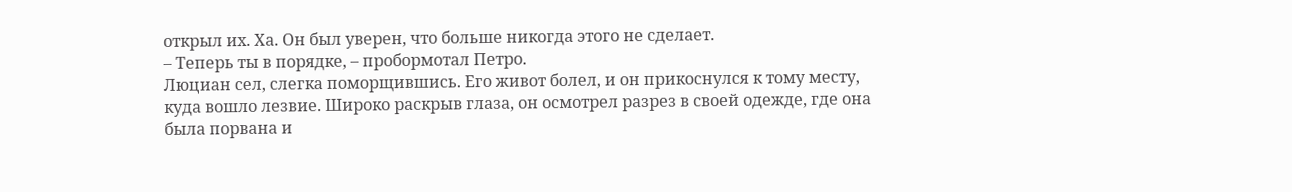открыл их. Ха. Он был уверен, что больше никогда этого не сделает.
– Теперь ты в порядке, – пробормотал Петро.
Люциан сел, слегка поморщившись. Его живот болел, и он прикоснулся к тому месту, куда вошло лезвие. Широко раскрыв глаза, он осмотрел разрез в своей одежде, где она была порвана и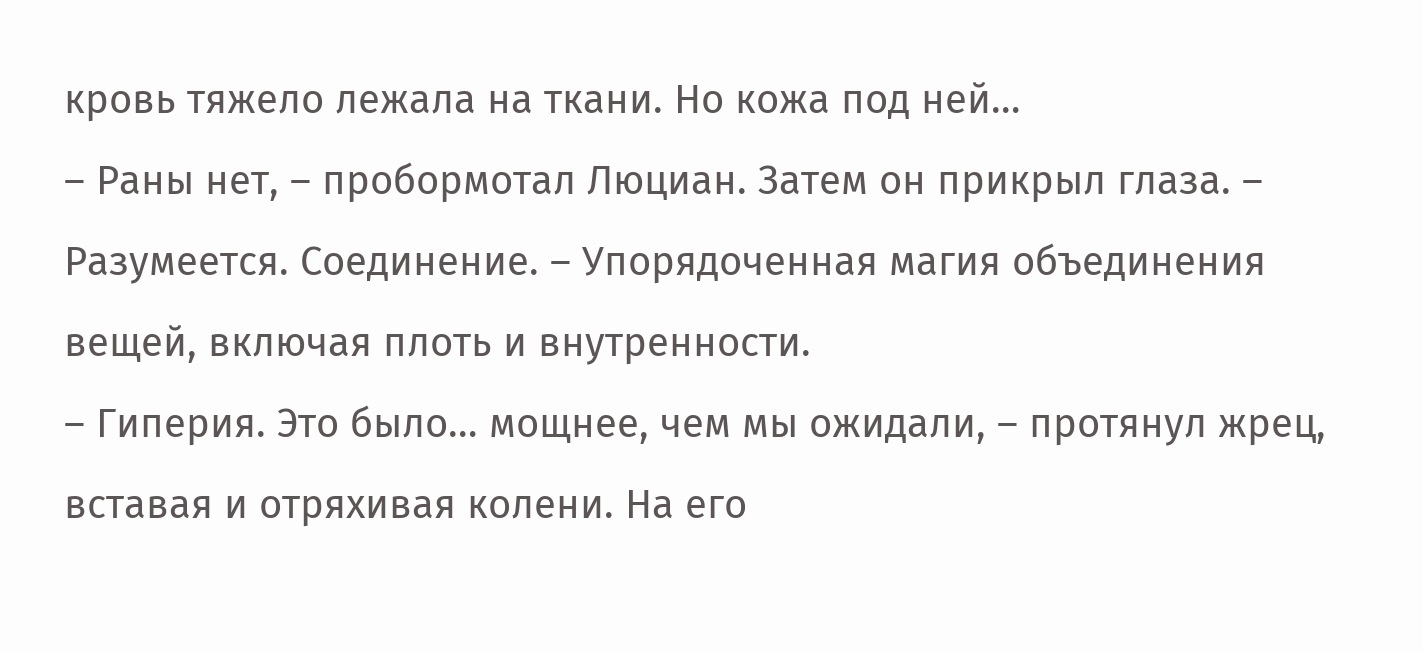кровь тяжело лежала на ткани. Но кожа под ней…
– Раны нет, – пробормотал Люциан. Затем он прикрыл глаза. – Разумеется. Соединение. – Упорядоченная магия объединения вещей, включая плоть и внутренности.
– Гиперия. Это было… мощнее, чем мы ожидали, – протянул жрец, вставая и отряхивая колени. На его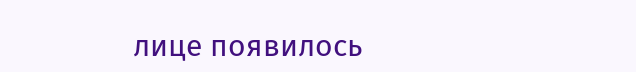лице появилось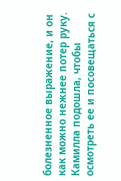болезненное выражение, и он как можно нежнее потер руку. Камилла подошла, чтобы осмотреть ее и посовещаться с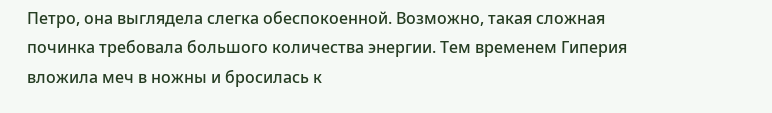Петро, она выглядела слегка обеспокоенной. Возможно, такая сложная починка требовала большого количества энергии. Тем временем Гиперия вложила меч в ножны и бросилась к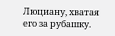Люциану, хватая его за рубашку.